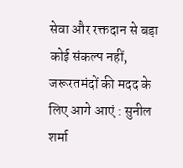सेवा और रक्तदान से बड़ा कोई संकल्प नहीं, जरूरतमंदों की मदद के लिए आगे आएं : सुनील शर्मा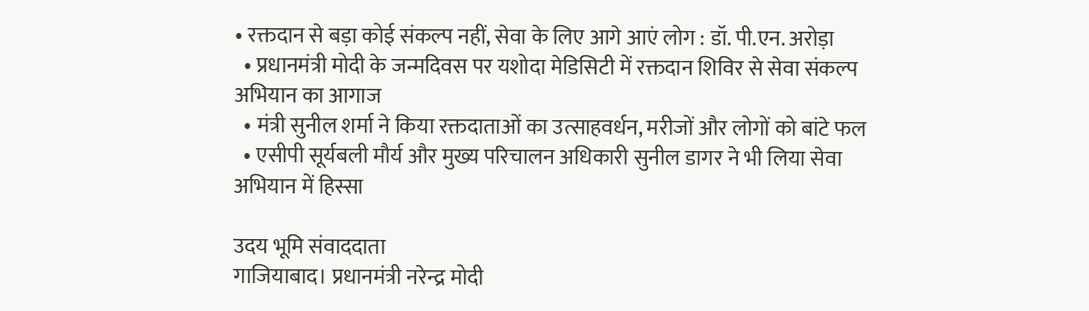• रक्तदान से बड़ा कोई संकल्प नहीं, सेवा के लिए आगे आएं लोग : डॉ. पी.एन. अरोड़ा
  • प्रधानमंत्री मोदी के जन्मदिवस पर यशोदा मेडिसिटी में रक्तदान शिविर से सेवा संकल्प अभियान का आगाज
  • मंत्री सुनील शर्मा ने किया रक्तदाताओं का उत्साहवर्धन, मरीजों और लोगों को बांटे फल
  • एसीपी सूर्यबली मौर्य और मुख्य परिचालन अधिकारी सुनील डागर ने भी लिया सेवा अभियान में हिस्सा

उदय भूमि संवाददाता
गाजियाबाद। प्रधानमंत्री नरेन्द्र मोदी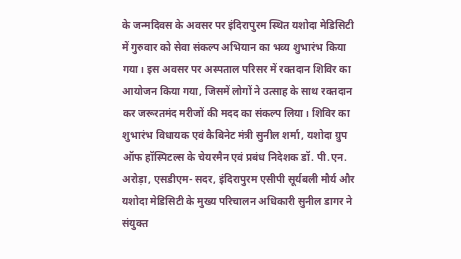के जन्मदिवस के अवसर पर इंदिरापुरम स्थित यशोदा मेडिसिटी में गुरुवार को सेवा संकल्प अभियान का भव्य शुभारंभ किया गया। इस अवसर पर अस्पताल परिसर में रक्तदान शिविर का आयोजन किया गया, जिसमें लोगों ने उत्साह के साथ रक्तदान कर जरूरतमंद मरीजों की मदद का संकल्प लिया। शिविर का शुभारंभ विधायक एवं कैबिनेट मंत्री सुनील शर्मा, यशोदा ग्रुप ऑफ हॉस्पिटल्स के चेयरमैन एवं प्रबंध निदेशक डॉ. पी.एन. अरोड़ा, एसडीएम- सदर, इंदिरापुरम एसीपी सूर्यबली मौर्य और यशोदा मेडिसिटी के मुख्य परिचालन अधिकारी सुनील डागर ने संयुक्त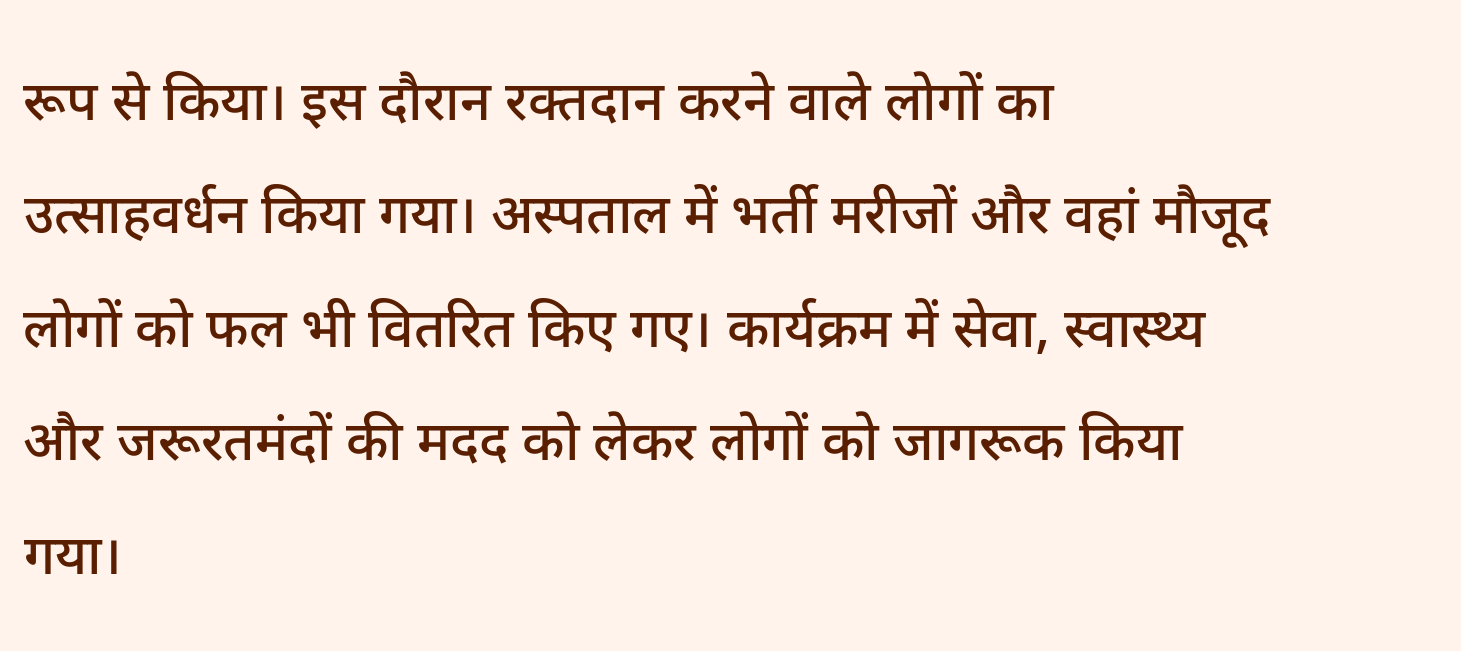रूप से किया। इस दौरान रक्तदान करने वाले लोगों का उत्साहवर्धन किया गया। अस्पताल में भर्ती मरीजों और वहां मौजूद लोगों को फल भी वितरित किए गए। कार्यक्रम में सेवा, स्वास्थ्य और जरूरतमंदों की मदद को लेकर लोगों को जागरूक किया गया।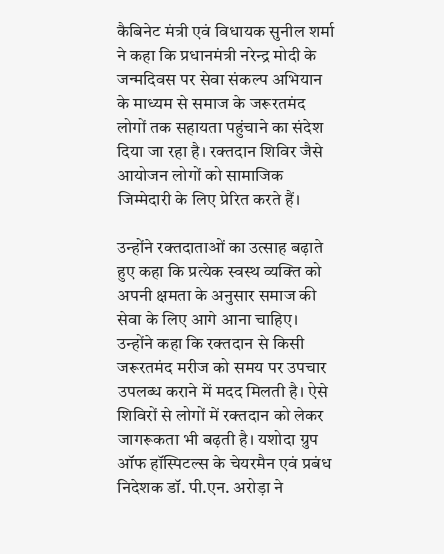कैबिनेट मंत्री एवं विधायक सुनील शर्मा ने कहा कि प्रधानमंत्री नरेन्द्र मोदी के जन्मदिवस पर सेवा संकल्प अभियान के माध्यम से समाज के जरूरतमंद लोगों तक सहायता पहुंचाने का संदेश दिया जा रहा है। रक्तदान शिविर जैसे आयोजन लोगों को सामाजिक जिम्मेदारी के लिए प्रेरित करते हैं।

उन्होंने रक्तदाताओं का उत्साह बढ़ाते हुए कहा कि प्रत्येक स्वस्थ व्यक्ति को अपनी क्षमता के अनुसार समाज की सेवा के लिए आगे आना चाहिए। उन्होंने कहा कि रक्तदान से किसी जरूरतमंद मरीज को समय पर उपचार उपलब्ध कराने में मदद मिलती है। ऐसे शिविरों से लोगों में रक्तदान को लेकर जागरूकता भी बढ़ती है। यशोदा ग्रुप ऑफ हॉस्पिटल्स के चेयरमैन एवं प्रबंध निदेशक डॉ. पी.एन. अरोड़ा ने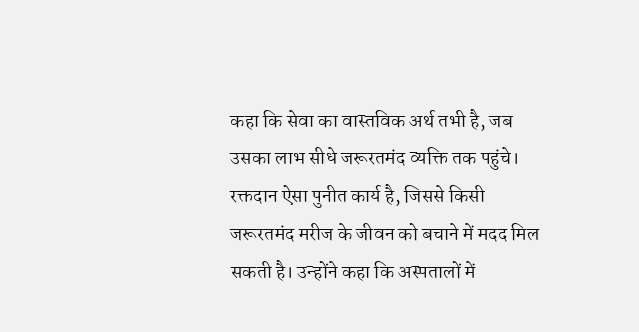कहा कि सेवा का वास्तविक अर्थ तभी है, जब उसका लाभ सीधे जरूरतमंद व्यक्ति तक पहुंचे। रक्तदान ऐसा पुनीत कार्य है, जिससे किसी जरूरतमंद मरीज के जीवन को बचाने में मदद मिल सकती है। उन्होंने कहा कि अस्पतालों में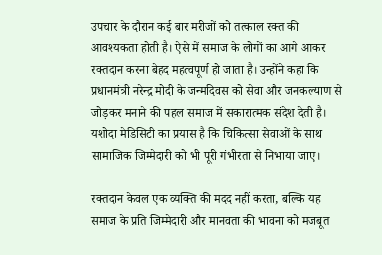उपचार के दौरान कई बार मरीजों को तत्काल रक्त की आवश्यकता होती है। ऐसे में समाज के लोगों का आगे आकर रक्तदान करना बेहद महत्वपूर्ण हो जाता है। उन्होंने कहा कि प्रधानमंत्री नरेन्द्र मोदी के जन्मदिवस को सेवा और जनकल्याण से जोड़कर मनाने की पहल समाज में सकारात्मक संदेश देती है। यशोदा मेडिसिटी का प्रयास है कि चिकित्सा सेवाओं के साथ सामाजिक जिम्मेदारी को भी पूरी गंभीरता से निभाया जाए।

रक्तदान केवल एक व्यक्ति की मदद नहीं करता, बल्कि यह समाज के प्रति जिम्मेदारी और मानवता की भावना को मजबूत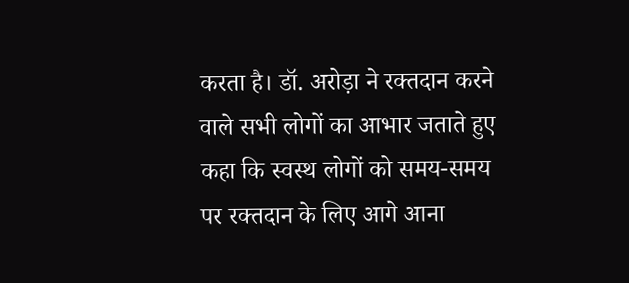करता है। डॉ. अरोड़ा ने रक्तदान करने वाले सभी लोगों का आभार जताते हुए कहा कि स्वस्थ लोगों को समय-समय पर रक्तदान के लिए आगे आना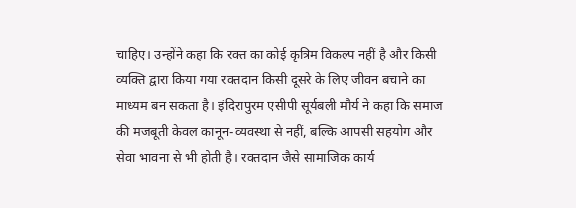चाहिए। उन्होंने कहा कि रक्त का कोई कृत्रिम विकल्प नहीं है और किसी व्यक्ति द्वारा किया गया रक्तदान किसी दूसरे के लिए जीवन बचाने का माध्यम बन सकता है। इंदिरापुरम एसीपी सूर्यबली मौर्य ने कहा कि समाज की मजबूती केवल कानून-व्यवस्था से नहीं, बल्कि आपसी सहयोग और सेवा भावना से भी होती है। रक्तदान जैसे सामाजिक कार्य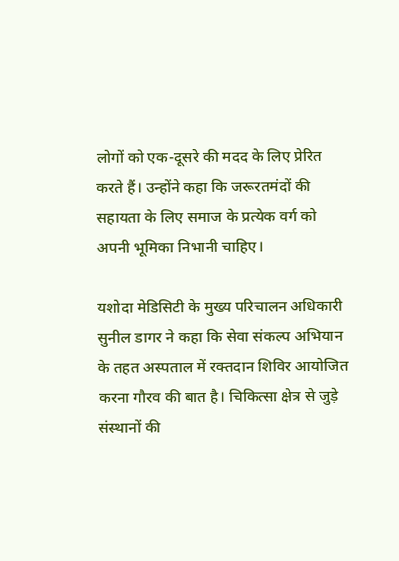लोगों को एक-दूसरे की मदद के लिए प्रेरित करते हैं। उन्होंने कहा कि जरूरतमंदों की सहायता के लिए समाज के प्रत्येक वर्ग को अपनी भूमिका निभानी चाहिए।

यशोदा मेडिसिटी के मुख्य परिचालन अधिकारी सुनील डागर ने कहा कि सेवा संकल्प अभियान के तहत अस्पताल में रक्तदान शिविर आयोजित करना गौरव की बात है। चिकित्सा क्षेत्र से जुड़े संस्थानों की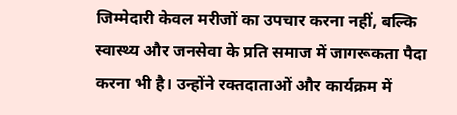जिम्मेदारी केवल मरीजों का उपचार करना नहीं, बल्कि स्वास्थ्य और जनसेवा के प्रति समाज में जागरूकता पैदा करना भी है। उन्होंने रक्तदाताओं और कार्यक्रम में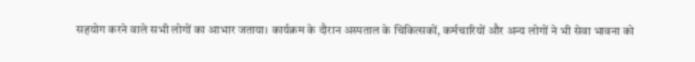सहयोग करने वाले सभी लोगों का आभार जताया। कार्यक्रम के दौरान अस्पताल के चिकित्सकों, कर्मचारियों और अन्य लोगों ने भी सेवा भावना को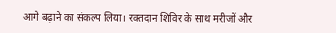आगे बढ़ाने का संकल्प लिया। रक्तदान शिविर के साथ मरीजों और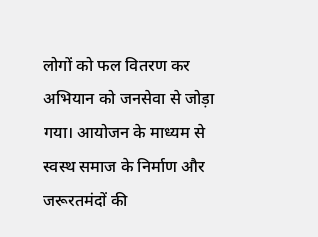लोगों को फल वितरण कर अभियान को जनसेवा से जोड़ा गया। आयोजन के माध्यम से स्वस्थ समाज के निर्माण और जरूरतमंदों की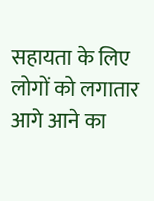सहायता के लिए लोगों को लगातार आगे आने का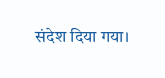संदेश दिया गया।